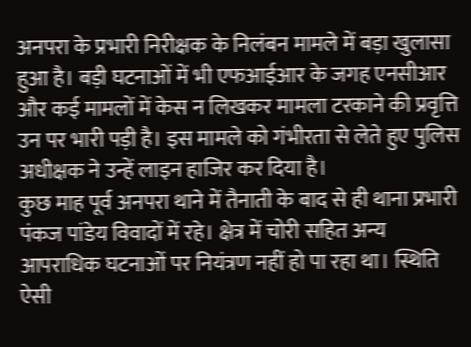अनपरा के प्रभारी निरीक्षक के निलंबन मामले में बड़ा खुलासा हुआ है। बड़ी घटनाओं में भी एफआईआर के जगह एनसीआर और कई मामलों में केस न लिखकर मामला टरकाने की प्रवृत्ति उन पर भारी पड़ी है। इस मामले को गंभीरता से लेते हुए पुलिस अधीक्षक ने उन्हें लाइन हाजिर कर दिया है।
कुछ माह पूर्व अनपरा थाने में तैनाती के बाद से ही थाना प्रभारी पंकज पांडेय विवादों में रहे। क्षेत्र में चोरी सहित अन्य आपराधिक घटनाओं पर नियंत्रण नहीं हो पा रहा था। स्थिति ऐसी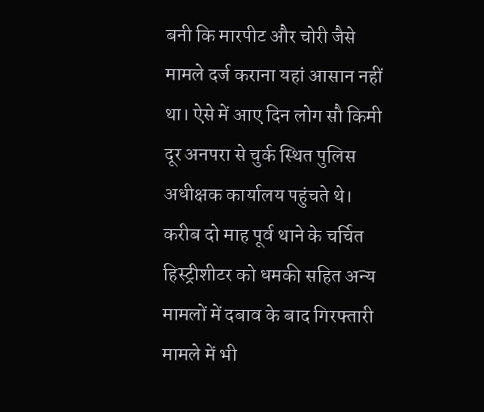बनी कि मारपीट और चोरी जैसे मामले दर्ज कराना यहां आसान नहीं था। ऐसे में आए दिन लोग सौ किमी दूर अनपरा से चुर्क स्थित पुलिस अधीक्षक कार्यालय पहुंचते थे।
करीब दो माह पूर्व थाने के चर्चित हिस्ट्रीशीटर को धमकी सहित अन्य मामलों में दबाव के बाद गिरफ्तारी मामले में भी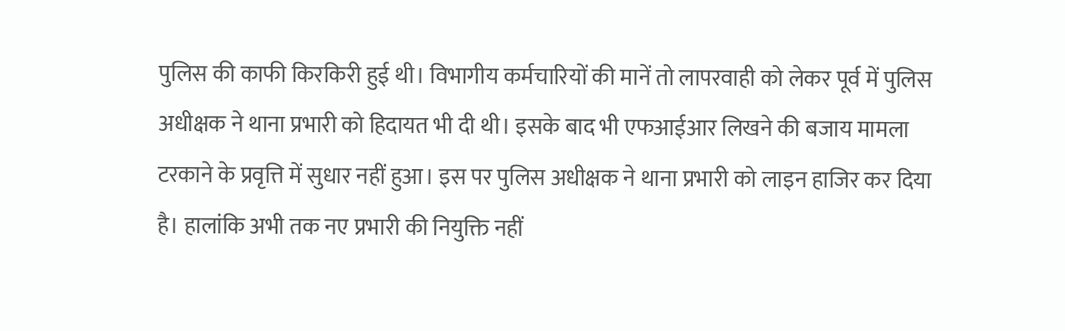पुलिस की काफी किरकिरी हुई थी। विभागीय कर्मचारियों की मानें तो लापरवाही को लेकर पूर्व में पुलिस अधीक्षक ने थाना प्रभारी को हिदायत भी दी थी। इसके बाद भी एफआईआर लिखने की बजाय मामला टरकाने के प्रवृत्ति में सुधार नहीं हुआ। इस पर पुलिस अधीक्षक ने थाना प्रभारी को लाइन हाजिर कर दिया है। हालांकि अभी तक नए प्रभारी की नियुक्ति नहीं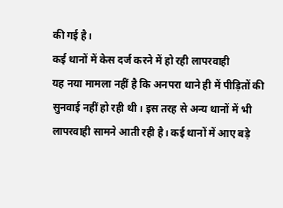की गई है।
कई थानों में केस दर्ज करने में हो रही लापरवाही
यह नया मामला नहीं है कि अनपरा थाने ही में पीड़ितों की सुनवाई नहीं हो रही थी। इस तरह से अन्य थानों में भी लापरवाही सामने आती रही है। कई थानों में आए बड़े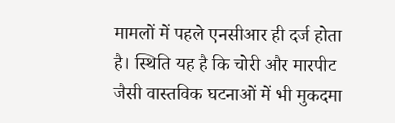मामलों में पहले एनसीआर ही दर्ज होता है। स्थिति यह है कि चोरी और मारपीट जैसी वास्तविक घटनाओं में भी मुकदमा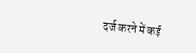दर्ज करने में कई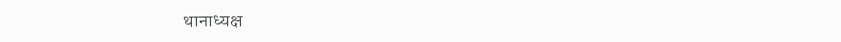थानाध्यक्ष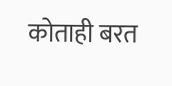कोताही बरत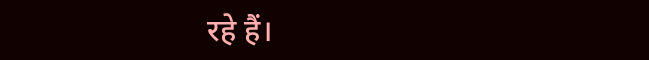रहे हैं।